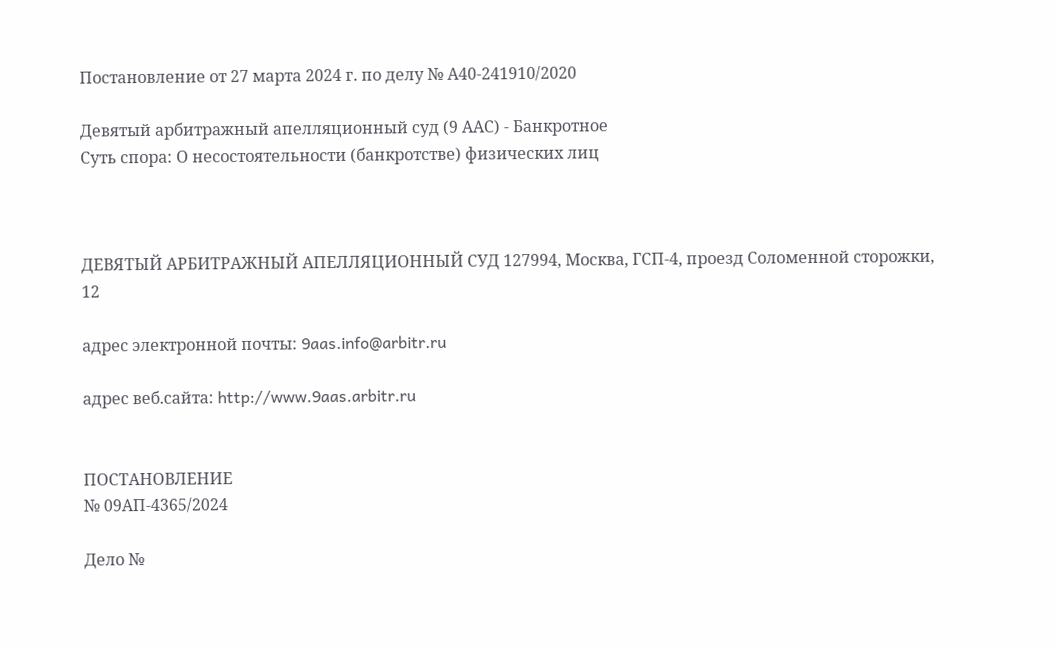Постановление от 27 марта 2024 г. по делу № А40-241910/2020

Девятый арбитражный апелляционный суд (9 ААС) - Банкротное
Суть спора: О несостоятельности (банкротстве) физических лиц



ДЕВЯТЫЙ АРБИТРАЖНЫЙ АПЕЛЛЯЦИОННЫЙ СУД 127994, Москва, ГСП-4, проезд Соломенной cторожки, 12

адрес электронной почты: 9aas.info@arbitr.ru

адрес веб.сайта: http://www.9aas.arbitr.ru


ПОСТАНОВЛЕНИЕ
№ 09АП-4365/2024

Дело №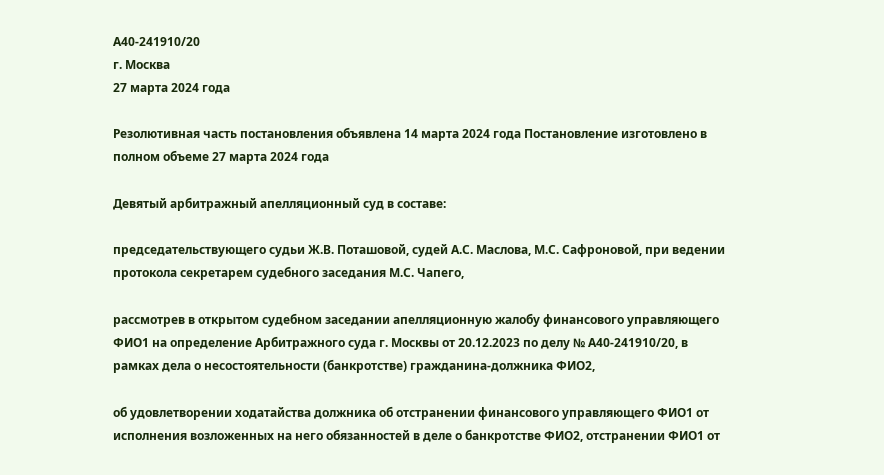А40-241910/20
г. Москва
27 марта 2024 года

Резолютивная часть постановления объявлена 14 марта 2024 года Постановление изготовлено в полном объеме 27 марта 2024 года

Девятый арбитражный апелляционный суд в составе:

председательствующего судьи Ж.В. Поташовой, судей А.С. Маслова, М.С. Сафроновой, при ведении протокола секретарем судебного заседания М.С. Чапего,

рассмотрев в открытом судебном заседании апелляционную жалобу финансового управляющего ФИО1 на определение Арбитражного суда г. Москвы от 20.12.2023 по делу № А40-241910/20, в рамках дела о несостоятельности (банкротстве) гражданина-должника ФИО2,

об удовлетворении ходатайства должника об отстранении финансового управляющего ФИО1 от исполнения возложенных на него обязанностей в деле о банкротстве ФИО2, отстранении ФИО1 от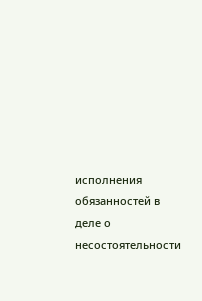исполнения обязанностей в деле о несостоятельности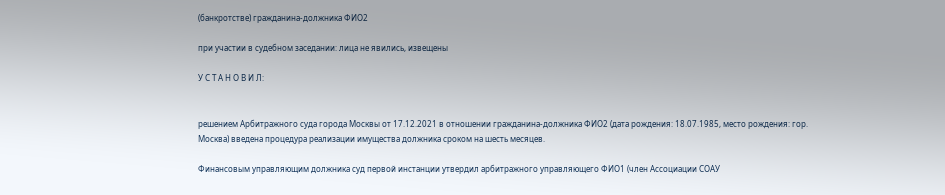(банкротстве) гражданина-должника ФИО2

при участии в судебном заседании: лица не явились, извещены

У С Т А Н О В И Л:


решением Арбитражного суда города Москвы от 17.12.2021 в отношении гражданина-должника ФИО2 (дата рождения: 18.07.1985, место рождения: гор. Москва) введена процедура реализации имущества должника сроком на шесть месяцев.

Финансовым управляющим должника суд первой инстанции утвердил арбитражного управляющего ФИО1 (член Ассоциации СОАУ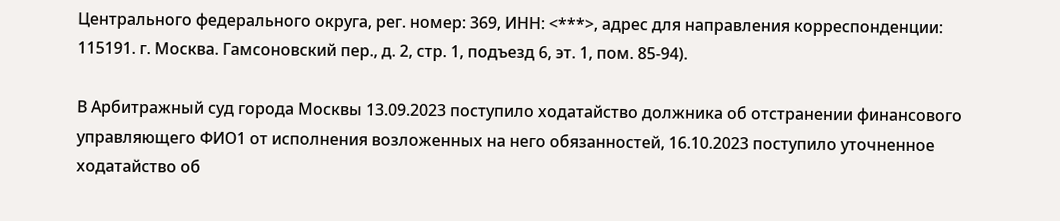Центрального федерального округа, peг. номер: 369, ИНН: <***>, адрес для направления корреспонденции: 115191. г. Москва. Гамсоновский пер., д. 2, стр. 1, подъезд 6, эт. 1, пом. 85-94).

В Арбитражный суд города Москвы 13.09.2023 поступило ходатайство должника об отстранении финансового управляющего ФИО1 от исполнения возложенных на него обязанностей, 16.10.2023 поступило уточненное ходатайство об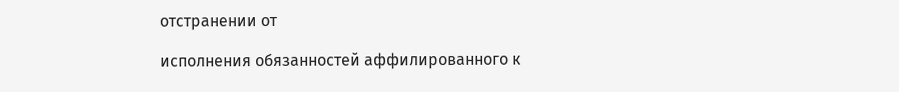отстранении от

исполнения обязанностей аффилированного к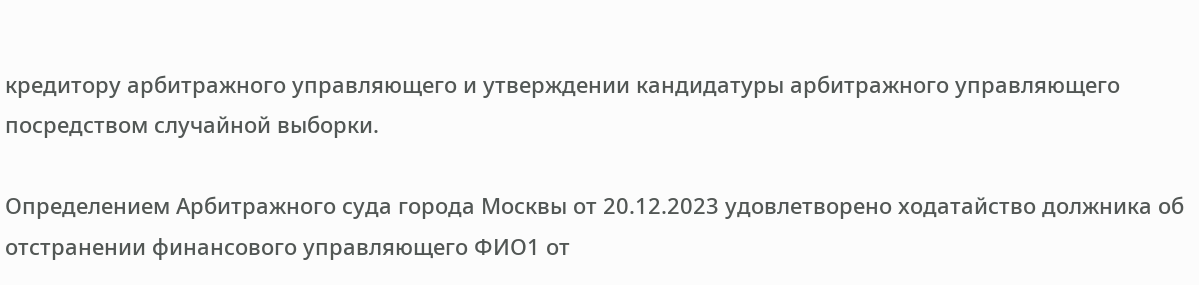кредитору арбитражного управляющего и утверждении кандидатуры арбитражного управляющего посредством случайной выборки.

Определением Арбитражного суда города Москвы от 20.12.2023 удовлетворено ходатайство должника об отстранении финансового управляющего ФИО1 от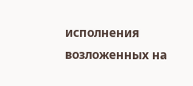исполнения возложенных на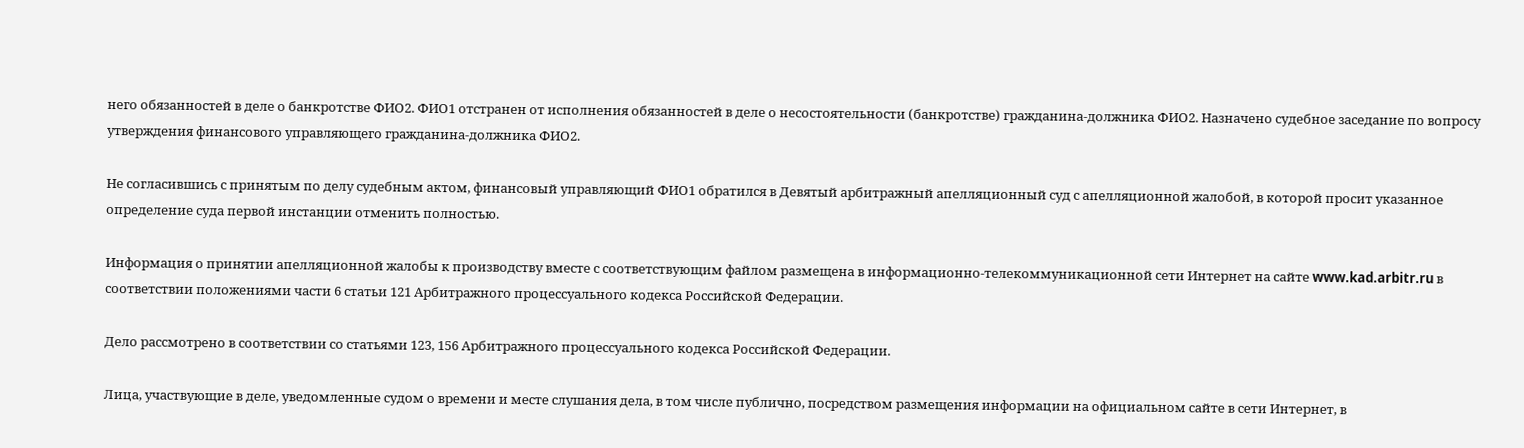него обязанностей в деле о банкротстве ФИО2. ФИО1 отстранен от исполнения обязанностей в деле о несостоятельности (банкротстве) гражданина-должника ФИО2. Назначено судебное заседание по вопросу утверждения финансового управляющего гражданина-должника ФИО2.

Не согласившись с принятым по делу судебным актом, финансовый управляющий ФИО1 обратился в Девятый арбитражный апелляционный суд с апелляционной жалобой, в которой просит указанное определение суда первой инстанции отменить полностью.

Информация о принятии апелляционной жалобы к производству вместе с соответствующим файлом размещена в информационно-телекоммуникационной сети Интернет на сайте www.kad.arbitr.ru в соответствии положениями части 6 статьи 121 Арбитражного процессуального кодекса Российской Федерации.

Дело рассмотрено в соответствии со статьями 123, 156 Арбитражного процессуального кодекса Российской Федерации.

Лица, участвующие в деле, уведомленные судом о времени и месте слушания дела, в том числе публично, посредством размещения информации на официальном сайте в сети Интернет, в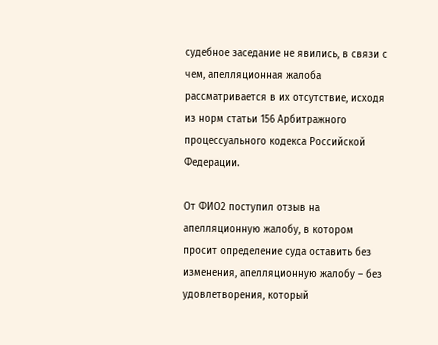судебное заседание не явились, в связи с чем, апелляционная жалоба рассматривается в их отсутствие, исходя из норм статьи 156 Арбитражного процессуального кодекса Российской Федерации.

От ФИО2 поступил отзыв на апелляционную жалобу, в котором просит определение суда оставить без изменения, апелляционную жалобу – без удовлетворения, который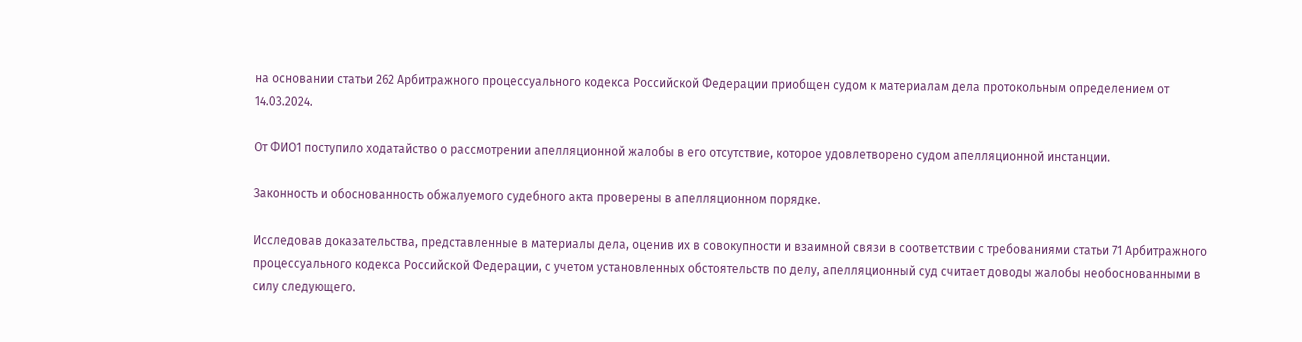на основании статьи 262 Арбитражного процессуального кодекса Российской Федерации приобщен судом к материалам дела протокольным определением от 14.03.2024.

От ФИО1 поступило ходатайство о рассмотрении апелляционной жалобы в его отсутствие, которое удовлетворено судом апелляционной инстанции.

Законность и обоснованность обжалуемого судебного акта проверены в апелляционном порядке.

Исследовав доказательства, представленные в материалы дела, оценив их в совокупности и взаимной связи в соответствии с требованиями статьи 71 Арбитражного процессуального кодекса Российской Федерации, с учетом установленных обстоятельств по делу, апелляционный суд считает доводы жалобы необоснованными в силу следующего.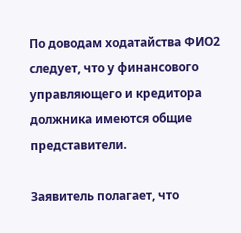По доводам ходатайства ФИО2 следует, что у финансового управляющего и кредитора должника имеются общие представители.

Заявитель полагает, что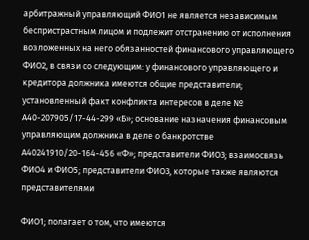арбитражный управляющий ФИО1 не является независимым беспристрастным лицом и подлежит отстранению от исполнения возложенных на него обязанностей финансового управляющего ФИО2, в связи со следующим: у финансового управляющего и кредитора должника имеются общие представители; установленный факт конфликта интересов в деле № А40-207905/17-44-299 «Б»; основание назначения финансовым управляющим должника в деле о банкротстве А40241910/20-164-456 «Ф»; представители ФИО3; взаимосвязь ФИО4 и ФИО5; представители ФИО3, которые также являются представителями

ФИО1; полагает о том, что имеются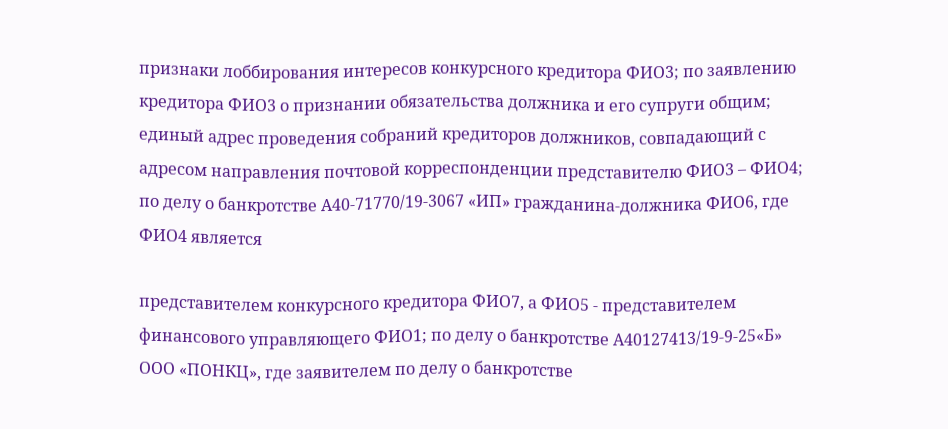признаки лоббирования интересов конкурсного кредитора ФИО3; по заявлению кредитора ФИО3 о признании обязательства должника и его супруги общим; единый адрес проведения собраний кредиторов должников, совпадающий с адресом направления почтовой корреспонденции представителю ФИО3 – ФИО4; по делу о банкротстве А40-71770/19-3067 «ИП» гражданина-должника ФИО6, где ФИО4 является

представителем конкурсного кредитора ФИО7, а ФИО5 - представителем финансового управляющего ФИО1; по делу о банкротстве А40127413/19-9-25«Б» ООО «ПОНКЦ», где заявителем по делу о банкротстве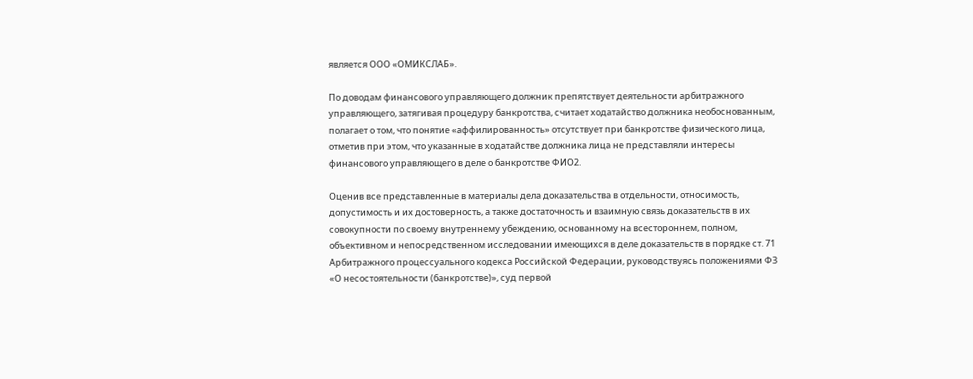является ООО «ОМИКСЛАБ».

По доводам финансового управляющего должник препятствует деятельности арбитражного управляющего, затягивая процедуру банкротства, считает ходатайство должника необоснованным, полагает о том, что понятие «аффилированность» отсутствует при банкротстве физического лица, отметив при этом, что указанные в ходатайстве должника лица не представляли интересы финансового управляющего в деле о банкротстве ФИО2.

Оценив все представленные в материалы дела доказательства в отдельности, относимость, допустимость и их достоверность, а также достаточность и взаимную связь доказательств в их совокупности по своему внутреннему убеждению, основанному на всестороннем, полном, объективном и непосредственном исследовании имеющихся в деле доказательств в порядке ст. 71 Арбитражного процессуального кодекса Российской Федерации, руководствуясь положениями ФЗ «О несостоятельности (банкротстве)», суд первой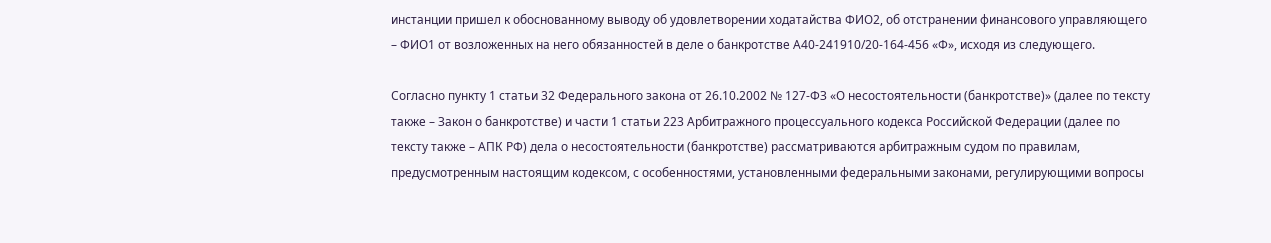инстанции пришел к обоснованному выводу об удовлетворении ходатайства ФИО2, об отстранении финансового управляющего – ФИО1 от возложенных на него обязанностей в деле о банкротстве А40-241910/20-164-456 «Ф», исходя из следующего.

Согласно пункту 1 статьи 32 Федерального закона от 26.10.2002 № 127-ФЗ «О несостоятельности (банкротстве)» (далее по тексту также – Закон о банкротстве) и части 1 статьи 223 Арбитражного процессуального кодекса Российской Федерации (далее по тексту также – АПК РФ) дела о несостоятельности (банкротстве) рассматриваются арбитражным судом по правилам, предусмотренным настоящим кодексом, с особенностями, установленными федеральными законами, регулирующими вопросы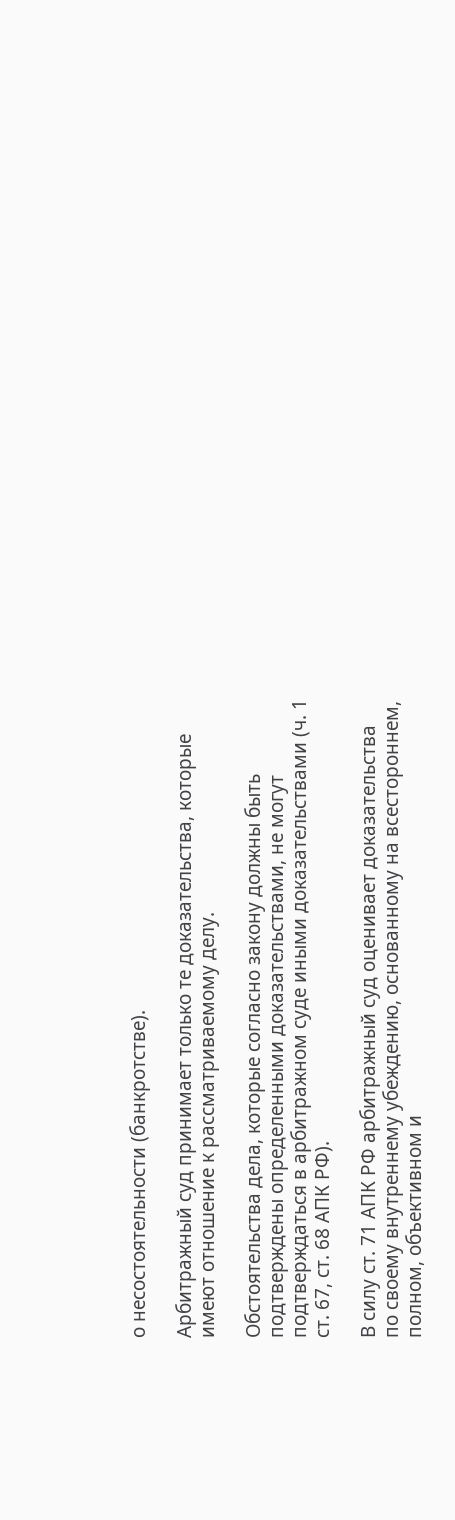о несостоятельности (банкротстве).

Арбитражный суд принимает только те доказательства, которые имеют отношение к рассматриваемому делу.

Обстоятельства дела, которые согласно закону должны быть подтверждены определенными доказательствами, не могут подтверждаться в арбитражном суде иными доказательствами (ч. 1 ст. 67, ст. 68 АПК РФ).

В силу ст. 71 АПК РФ арбитражный суд оценивает доказательства по своему внутреннему убеждению, основанному на всестороннем, полном, объективном и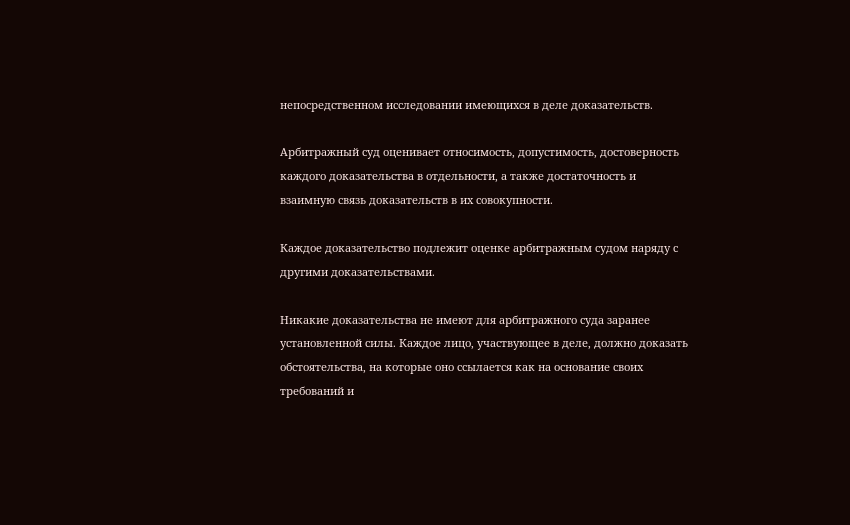непосредственном исследовании имеющихся в деле доказательств.

Арбитражный суд оценивает относимость, допустимость, достоверность каждого доказательства в отдельности, а также достаточность и взаимную связь доказательств в их совокупности.

Каждое доказательство подлежит оценке арбитражным судом наряду с другими доказательствами.

Никакие доказательства не имеют для арбитражного суда заранее установленной силы. Каждое лицо, участвующее в деле, должно доказать обстоятельства, на которые оно ссылается как на основание своих требований и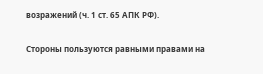возражений (ч. 1 ст. 65 АПК РФ).

Стороны пользуются равными правами на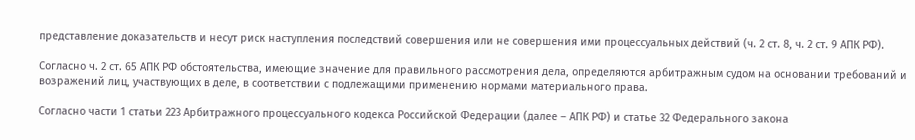представление доказательств и несут риск наступления последствий совершения или не совершения ими процессуальных действий (ч. 2 ст. 8, ч. 2 ст. 9 АПК РФ).

Согласно ч. 2 ст. 65 АПК РФ обстоятельства, имеющие значение для правильного рассмотрения дела, определяются арбитражным судом на основании требований и возражений лиц, участвующих в деле, в соответствии с подлежащими применению нормами материального права.

Согласно части 1 статьи 223 Арбитражного процессуального кодекса Российской Федерации (далее – АПК РФ) и статье 32 Федерального закона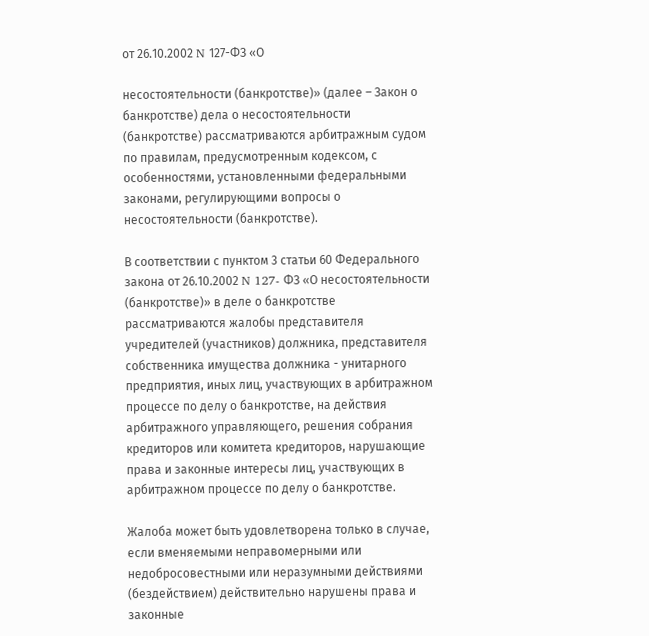от 26.10.2002 N 127-ФЗ «О

несостоятельности (банкротстве)» (далее – Закон о банкротстве) дела о несостоятельности (банкротстве) рассматриваются арбитражным судом по правилам, предусмотренным кодексом, с особенностями, установленными федеральными законами, регулирующими вопросы о несостоятельности (банкротстве).

В соответствии с пунктом 3 статьи 60 Федерального закона от 26.10.2002 N 127- ФЗ «О несостоятельности (банкротстве)» в деле о банкротстве рассматриваются жалобы представителя учредителей (участников) должника, представителя собственника имущества должника - унитарного предприятия, иных лиц, участвующих в арбитражном процессе по делу о банкротстве, на действия арбитражного управляющего, решения собрания кредиторов или комитета кредиторов, нарушающие права и законные интересы лиц, участвующих в арбитражном процессе по делу о банкротстве.

Жалоба может быть удовлетворена только в случае, если вменяемыми неправомерными или недобросовестными или неразумными действиями (бездействием) действительно нарушены права и законные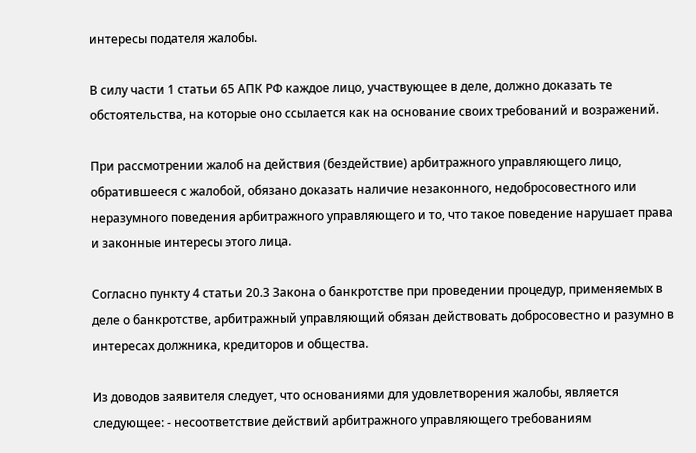интересы подателя жалобы.

В силу части 1 статьи 65 АПК РФ каждое лицо, участвующее в деле, должно доказать те обстоятельства, на которые оно ссылается как на основание своих требований и возражений.

При рассмотрении жалоб на действия (бездействие) арбитражного управляющего лицо, обратившееся с жалобой, обязано доказать наличие незаконного, недобросовестного или неразумного поведения арбитражного управляющего и то, что такое поведение нарушает права и законные интересы этого лица.

Согласно пункту 4 статьи 20.3 Закона о банкротстве при проведении процедур, применяемых в деле о банкротстве, арбитражный управляющий обязан действовать добросовестно и разумно в интересах должника, кредиторов и общества.

Из доводов заявителя следует, что основаниями для удовлетворения жалобы, является следующее: - несоответствие действий арбитражного управляющего требованиям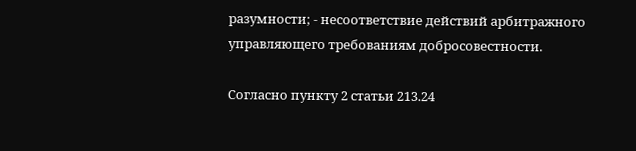разумности; - несоответствие действий арбитражного управляющего требованиям добросовестности.

Согласно пункту 2 статьи 213.24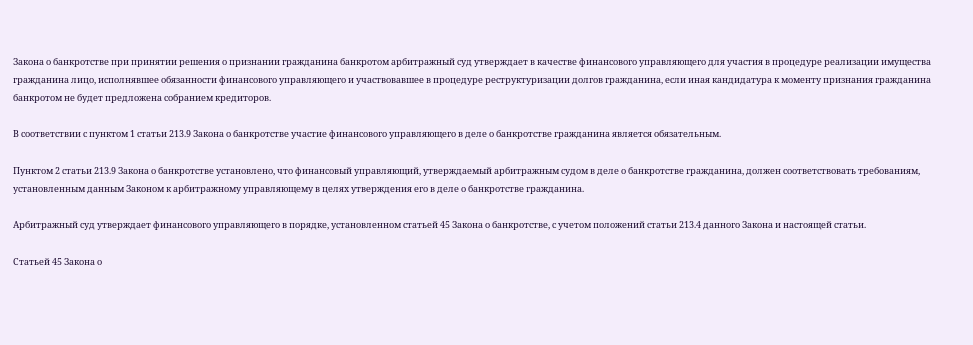Закона о банкротстве при принятии решения о признании гражданина банкротом арбитражный суд утверждает в качестве финансового управляющего для участия в процедуре реализации имущества гражданина лицо, исполнявшее обязанности финансового управляющего и участвовавшее в процедуре реструктуризации долгов гражданина, если иная кандидатура к моменту признания гражданина банкротом не будет предложена собранием кредиторов.

В соответствии с пунктом 1 статьи 213.9 Закона о банкротстве участие финансового управляющего в деле о банкротстве гражданина является обязательным.

Пунктом 2 статьи 213.9 Закона о банкротстве установлено, что финансовый управляющий, утверждаемый арбитражным судом в деле о банкротстве гражданина, должен соответствовать требованиям, установленным данным Законом к арбитражному управляющему в целях утверждения его в деле о банкротстве гражданина.

Арбитражный суд утверждает финансового управляющего в порядке, установленном статьей 45 Закона о банкротстве, с учетом положений статьи 213.4 данного Закона и настоящей статьи.

Статьей 45 Закона о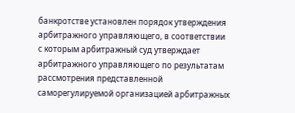банкротстве установлен порядок утверждения арбитражного управляющего, в соответствии с которым арбитражный суд утверждает арбитражного управляющего по результатам рассмотрения представленной саморегулируемой организацией арбитражных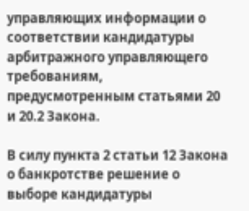управляющих информации о соответствии кандидатуры арбитражного управляющего требованиям, предусмотренным статьями 20 и 20.2 Закона.

В силу пункта 2 статьи 12 Закона о банкротстве решение о выборе кандидатуры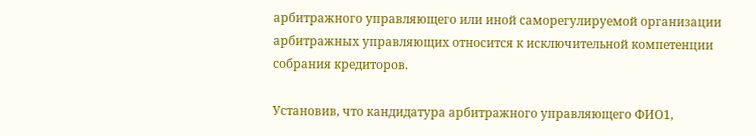арбитражного управляющего или иной саморегулируемой организации арбитражных управляющих относится к исключительной компетенции собрания кредиторов.

Установив, что кандидатура арбитражного управляющего ФИО1,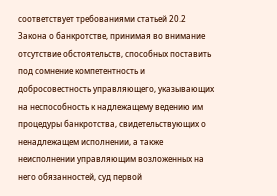соответствует требованиями статьей 20.2 Закона о банкротстве, принимая во внимание отсутствие обстоятельств, способных поставить под сомнение компетентность и добросовестность управляющего, указывающих на неспособность к надлежащему ведению им процедуры банкротства, свидетельствующих о ненадлежащем исполнении, а также неисполнении управляющим возложенных на него обязанностей, суд первой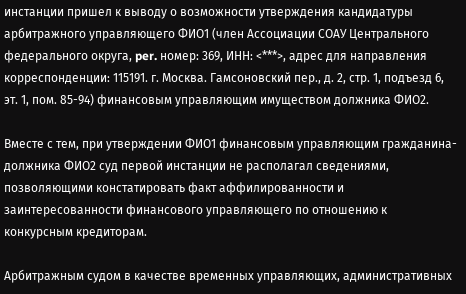инстанции пришел к выводу о возможности утверждения кандидатуры арбитражного управляющего ФИО1 (член Ассоциации СОАУ Центрального федерального округа, per. номер: 369, ИНН: <***>, адрес для направления корреспонденции: 115191. г. Москва. Гамсоновский пер., д. 2, стр. 1, подъезд 6, эт. 1, пом. 85-94) финансовым управляющим имуществом должника ФИО2.

Вместе с тем, при утверждении ФИО1 финансовым управляющим гражданина-должника ФИО2 суд первой инстанции не располагал сведениями, позволяющими констатировать факт аффилированности и заинтересованности финансового управляющего по отношению к конкурсным кредиторам.

Арбитражным судом в качестве временных управляющих, административных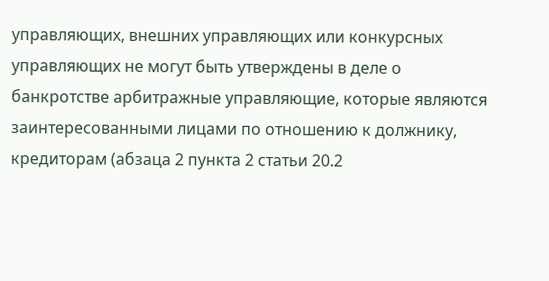управляющих, внешних управляющих или конкурсных управляющих не могут быть утверждены в деле о банкротстве арбитражные управляющие, которые являются заинтересованными лицами по отношению к должнику, кредиторам (абзаца 2 пункта 2 статьи 20.2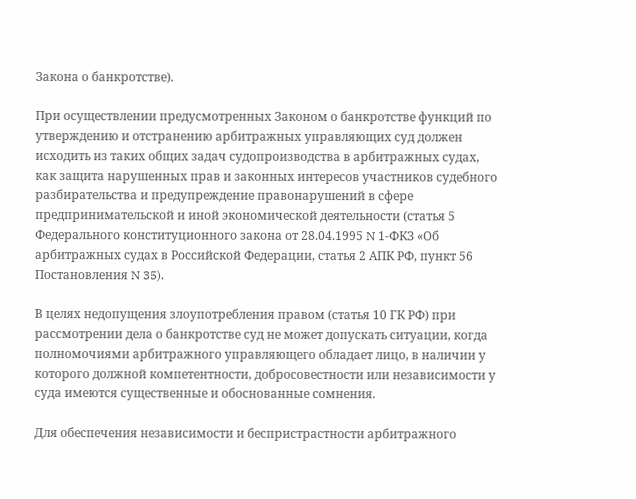Закона о банкротстве).

При осуществлении предусмотренных Законом о банкротстве функций по утверждению и отстранению арбитражных управляющих суд должен исходить из таких общих задач судопроизводства в арбитражных судах, как защита нарушенных прав и законных интересов участников судебного разбирательства и предупреждение правонарушений в сфере предпринимательской и иной экономической деятельности (статья 5 Федерального конституционного закона от 28.04.1995 N 1-ФКЗ «Об арбитражных судах в Российской Федерации, статья 2 АПК РФ, пункт 56 Постановления N 35).

В целях недопущения злоупотребления правом (статья 10 ГК РФ) при рассмотрении дела о банкротстве суд не может допускать ситуации, когда полномочиями арбитражного управляющего обладает лицо, в наличии у которого должной компетентности, добросовестности или независимости у суда имеются существенные и обоснованные сомнения.

Для обеспечения независимости и беспристрастности арбитражного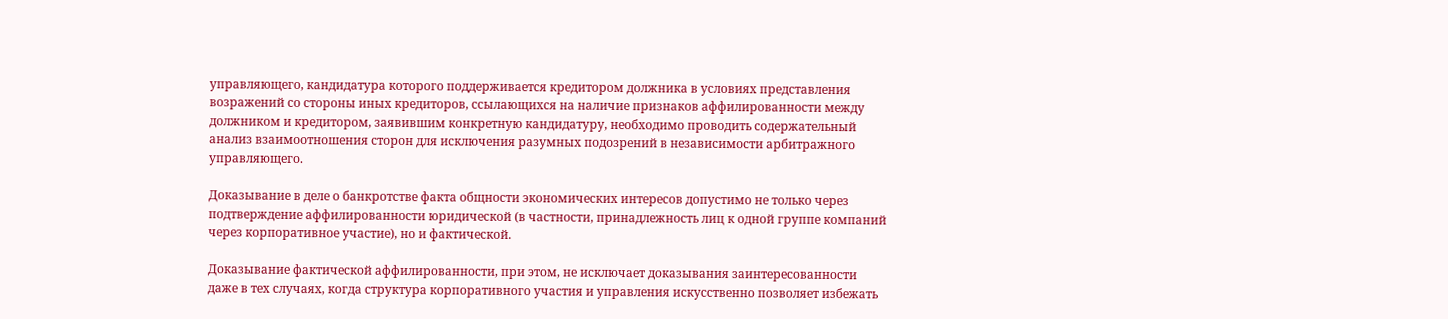управляющего, кандидатура которого поддерживается кредитором должника в условиях представления возражений со стороны иных кредиторов, ссылающихся на наличие признаков аффилированности между должником и кредитором, заявившим конкретную кандидатуру, необходимо проводить содержательный анализ взаимоотношения сторон для исключения разумных подозрений в независимости арбитражного управляющего.

Доказывание в деле о банкротстве факта общности экономических интересов допустимо не только через подтверждение аффилированности юридической (в частности, принадлежность лиц к одной группе компаний через корпоративное участие), но и фактической.

Доказывание фактической аффилированности, при этом, не исключает доказывания заинтересованности даже в тех случаях, когда структура корпоративного участия и управления искусственно позволяет избежать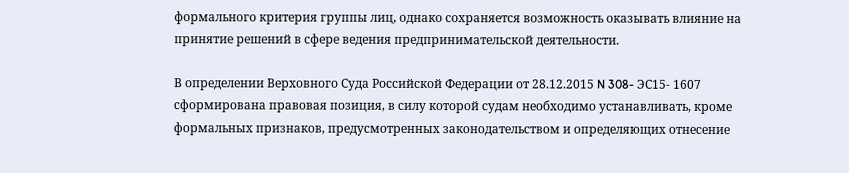формального критерия группы лиц, однако сохраняется возможность оказывать влияние на принятие решений в сфере ведения предпринимательской деятельности.

В определении Верховного Суда Российской Федерации от 28.12.2015 N 308- ЭС15- 1607 сформирована правовая позиция, в силу которой судам необходимо устанавливать, кроме формальных признаков, предусмотренных законодательством и определяющих отнесение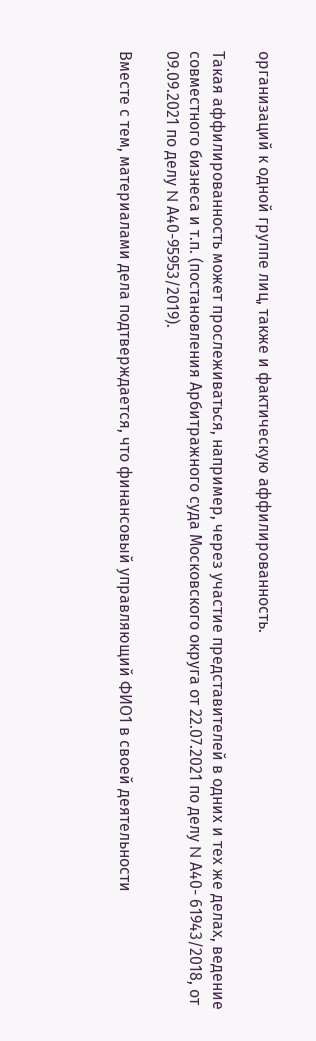организаций к одной группе лиц, также и фактическую аффилированность.

Такая аффилированность может прослеживаться, например, через участие представителей в одних и тех же делах, ведение совместного бизнеса и т.п. (постановления Арбитражного суда Московского округа от 22.07.2021 по делу N А40- 61943/2018, от 09.09.2021 по делу N А40-95953/2019).

Вместе с тем, материалами дела подтверждается, что финансовый управляющий ФИО1 в своей деятельности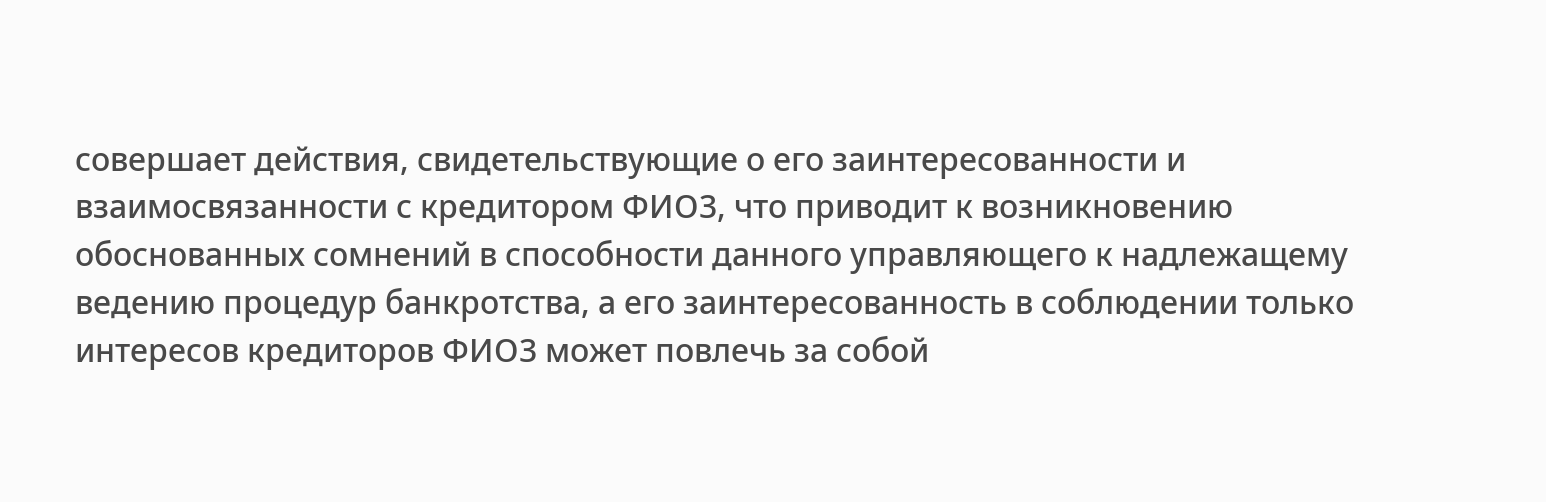совершает действия, свидетельствующие о его заинтересованности и взаимосвязанности с кредитором ФИО3, что приводит к возникновению обоснованных сомнений в способности данного управляющего к надлежащему ведению процедур банкротства, а его заинтересованность в соблюдении только интересов кредиторов ФИО3 может повлечь за собой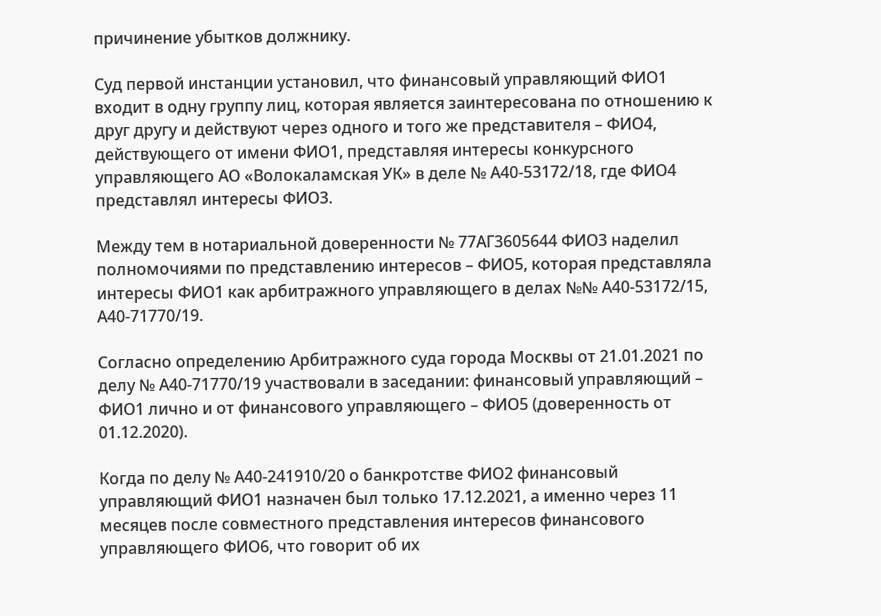причинение убытков должнику.

Суд первой инстанции установил, что финансовый управляющий ФИО1 входит в одну группу лиц, которая является заинтересована по отношению к друг другу и действуют через одного и того же представителя – ФИО4, действующего от имени ФИО1, представляя интересы конкурсного управляющего АО «Волокаламская УК» в деле № А40-53172/18, где ФИО4 представлял интересы ФИО3.

Между тем в нотариальной доверенности № 77АГ3605644 ФИО3 наделил полномочиями по представлению интересов – ФИО5, которая представляла интересы ФИО1 как арбитражного управляющего в делах №№ А40-53172/15, А40-71770/19.

Согласно определению Арбитражного суда города Москвы от 21.01.2021 по делу № А40-71770/19 участвовали в заседании: финансовый управляющий – ФИО1 лично и от финансового управляющего – ФИО5 (доверенность от 01.12.2020).

Когда по делу № А40-241910/20 о банкротстве ФИО2 финансовый управляющий ФИО1 назначен был только 17.12.2021, а именно через 11 месяцев после совместного представления интересов финансового управляющего ФИО6, что говорит об их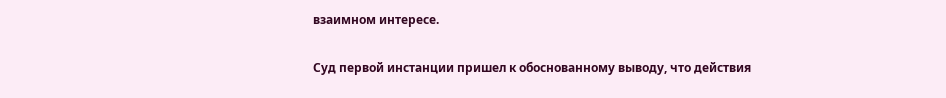взаимном интересе.

Суд первой инстанции пришел к обоснованному выводу, что действия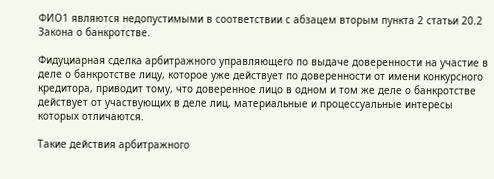ФИО1 являются недопустимыми в соответствии с абзацем вторым пункта 2 статьи 20.2 Закона о банкротстве.

Фидуциарная сделка арбитражного управляющего по выдаче доверенности на участие в деле о банкротстве лицу, которое уже действует по доверенности от имени конкурсного кредитора, приводит тому, что доверенное лицо в одном и том же деле о банкротстве действует от участвующих в деле лиц, материальные и процессуальные интересы которых отличаются.

Такие действия арбитражного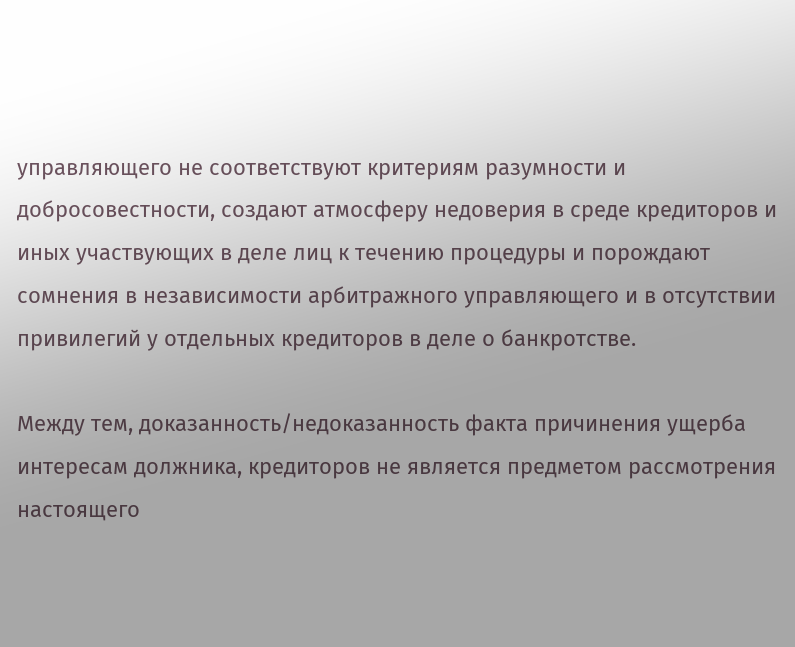управляющего не соответствуют критериям разумности и добросовестности, создают атмосферу недоверия в среде кредиторов и иных участвующих в деле лиц к течению процедуры и порождают сомнения в независимости арбитражного управляющего и в отсутствии привилегий у отдельных кредиторов в деле о банкротстве.

Между тем, доказанность/недоказанность факта причинения ущерба интересам должника, кредиторов не является предметом рассмотрения настоящего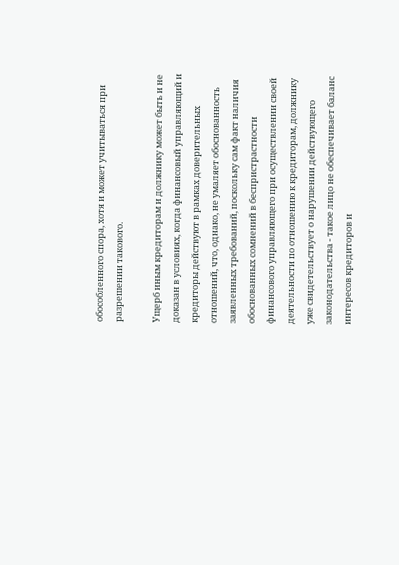обособленного спора, хотя и может учитываться при разрешении такового.

Ущерб иным кредиторам и должнику может быть и не доказан в условиях, когда финансовый управляющий и кредиторы действуют в рамках доверительных отношений, что, однако, не умаляет обоснованность заявленных требований, поскольку сам факт наличия обоснованных сомнений в беспристрастности финансового управляющего при осуществлении своей деятельности по отношению к кредиторам, должнику уже свидетельствует о нарушении действующего законодательства - такое лицо не обеспечивает баланс интересов кредиторов и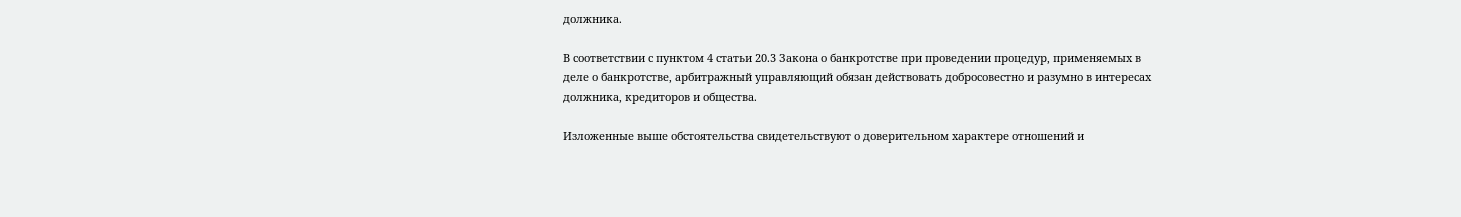должника.

В соответствии с пунктом 4 статьи 20.3 Закона о банкротстве при проведении процедур, применяемых в деле о банкротстве, арбитражный управляющий обязан действовать добросовестно и разумно в интересах должника, кредиторов и общества.

Изложенные выше обстоятельства свидетельствуют о доверительном характере отношений и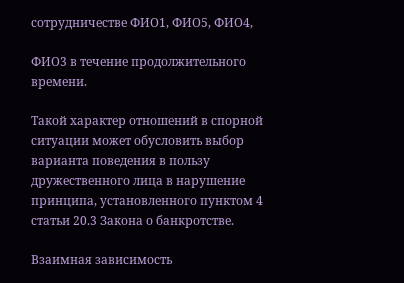сотрудничестве ФИО1, ФИО5, ФИО4,

ФИО3 в течение продолжительного времени.

Такой характер отношений в спорной ситуации может обусловить выбор варианта поведения в пользу дружественного лица в нарушение принципа, установленного пунктом 4 статьи 20.3 Закона о банкротстве.

Взаимная зависимость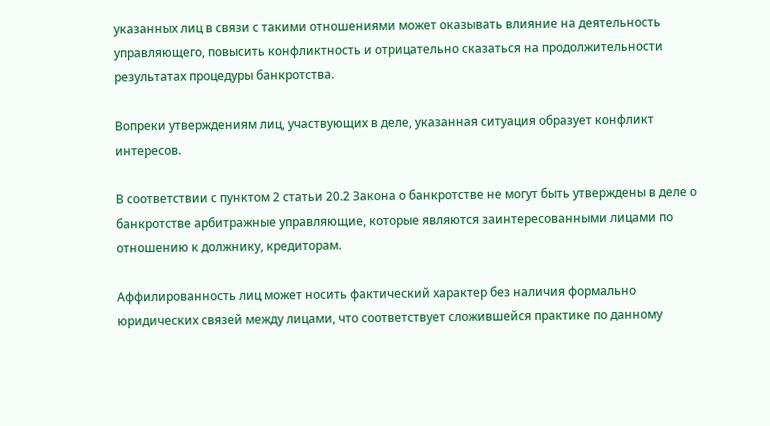указанных лиц в связи с такими отношениями может оказывать влияние на деятельность управляющего, повысить конфликтность и отрицательно сказаться на продолжительности результатах процедуры банкротства.

Вопреки утверждениям лиц, участвующих в деле, указанная ситуация образует конфликт интересов.

В соответствии с пунктом 2 статьи 20.2 Закона о банкротстве не могут быть утверждены в деле о банкротстве арбитражные управляющие, которые являются заинтересованными лицами по отношению к должнику, кредиторам.

Аффилированность лиц может носить фактический характер без наличия формально юридических связей между лицами, что соответствует сложившейся практике по данному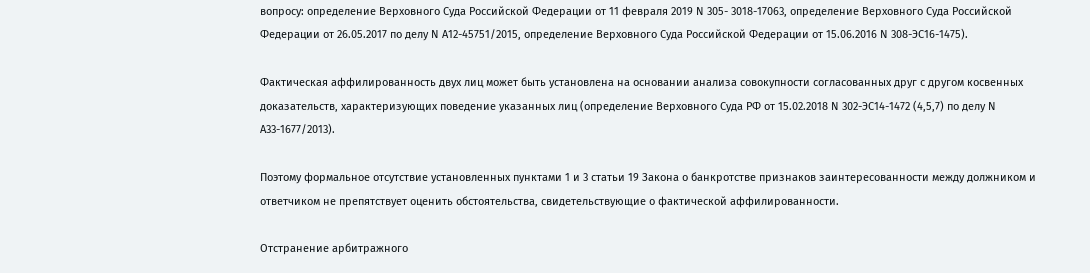вопросу: определение Верховного Суда Российской Федерации от 11 февраля 2019 N 305- 3018-17063, определение Верховного Суда Российской Федерации от 26.05.2017 по делу N А12-45751/2015, определение Верховного Суда Российской Федерации от 15.06.2016 N 308-ЭС16-1475).

Фактическая аффилированность двух лиц может быть установлена на основании анализа совокупности согласованных друг с другом косвенных доказательств, характеризующих поведение указанных лиц (определение Верховного Суда РФ от 15.02.2018 N 302-ЭС14-1472 (4,5,7) по делу N А33-1677/2013).

Поэтому формальное отсутствие установленных пунктами 1 и 3 статьи 19 Закона о банкротстве признаков заинтересованности между должником и ответчиком не препятствует оценить обстоятельства, свидетельствующие о фактической аффилированности.

Отстранение арбитражного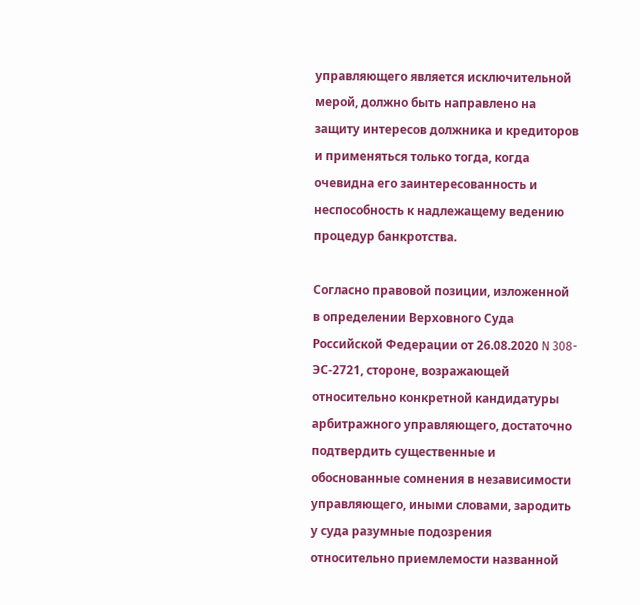управляющего является исключительной мерой, должно быть направлено на защиту интересов должника и кредиторов и применяться только тогда, когда очевидна его заинтересованность и неспособность к надлежащему ведению процедур банкротства.

Согласно правовой позиции, изложенной в определении Верховного Суда Российской Федерации от 26.08.2020 N 308-ЭС-2721, стороне, возражающей относительно конкретной кандидатуры арбитражного управляющего, достаточно подтвердить существенные и обоснованные сомнения в независимости управляющего, иными словами, зародить у суда разумные подозрения относительно приемлемости названной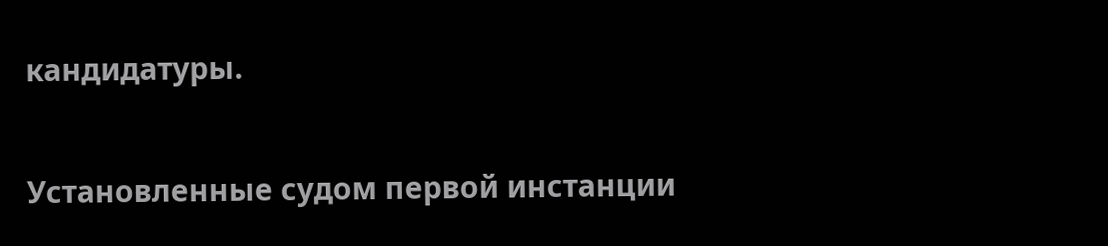кандидатуры.

Установленные судом первой инстанции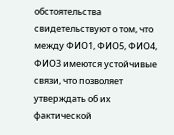обстоятельства свидетельствуют о том, что между ФИО1, ФИО5, ФИО4, ФИО3 имеются устойчивые связи, что позволяет утверждать об их фактической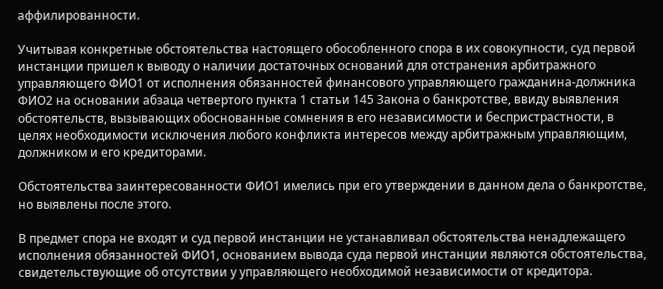аффилированности.

Учитывая конкретные обстоятельства настоящего обособленного спора в их совокупности, суд первой инстанции пришел к выводу о наличии достаточных оснований для отстранения арбитражного управляющего ФИО1 от исполнения обязанностей финансового управляющего гражданина-должника ФИО2 на основании абзаца четвертого пункта 1 статьи 145 Закона о банкротстве, ввиду выявления обстоятельств, вызывающих обоснованные сомнения в его независимости и беспристрастности, в целях необходимости исключения любого конфликта интересов между арбитражным управляющим, должником и его кредиторами.

Обстоятельства заинтересованности ФИО1 имелись при его утверждении в данном дела о банкротстве, но выявлены после этого.

В предмет спора не входят и суд первой инстанции не устанавливал обстоятельства ненадлежащего исполнения обязанностей ФИО1, основанием вывода суда первой инстанции являются обстоятельства, свидетельствующие об отсутствии у управляющего необходимой независимости от кредитора.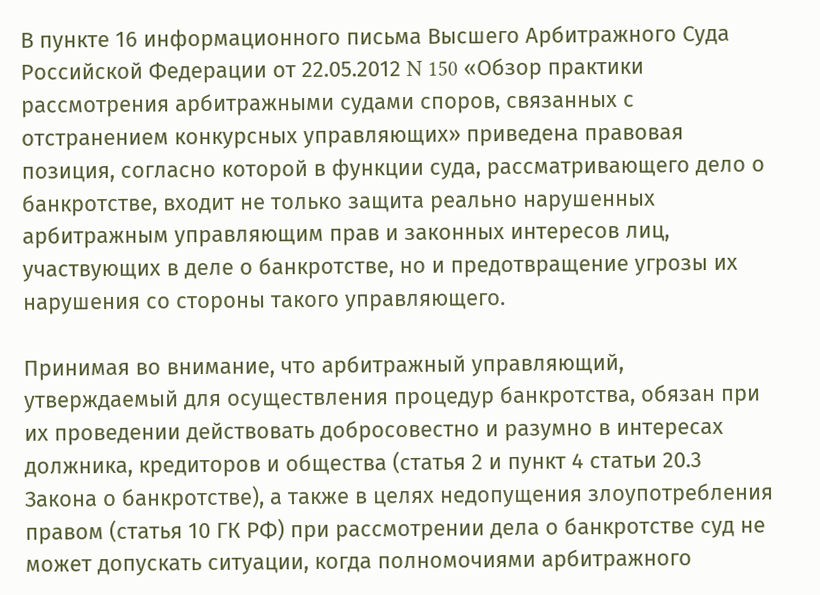В пункте 16 информационного письма Высшего Арбитражного Суда Российской Федерации от 22.05.2012 N 150 «Обзор практики рассмотрения арбитражными судами споров, связанных с отстранением конкурсных управляющих» приведена правовая позиция, согласно которой в функции суда, рассматривающего дело о банкротстве, входит не только защита реально нарушенных арбитражным управляющим прав и законных интересов лиц, участвующих в деле о банкротстве, но и предотвращение угрозы их нарушения со стороны такого управляющего.

Принимая во внимание, что арбитражный управляющий, утверждаемый для осуществления процедур банкротства, обязан при их проведении действовать добросовестно и разумно в интересах должника, кредиторов и общества (статья 2 и пункт 4 статьи 20.3 Закона о банкротстве), а также в целях недопущения злоупотребления правом (статья 10 ГК РФ) при рассмотрении дела о банкротстве суд не может допускать ситуации, когда полномочиями арбитражного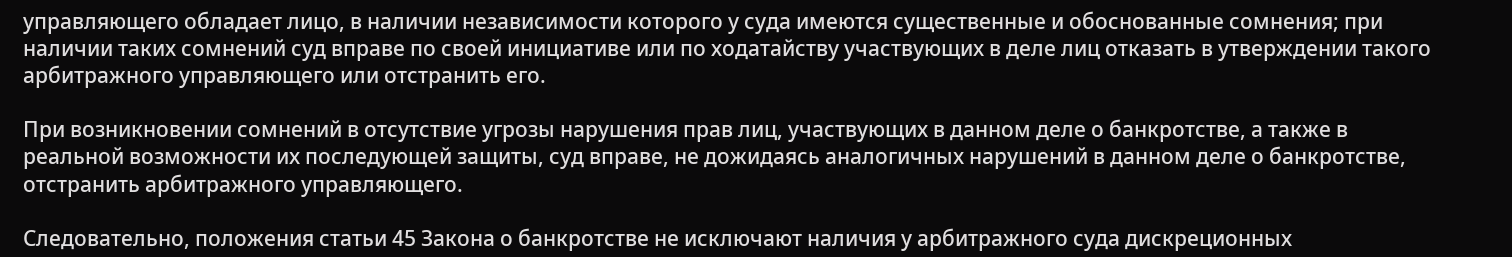управляющего обладает лицо, в наличии независимости которого у суда имеются существенные и обоснованные сомнения; при наличии таких сомнений суд вправе по своей инициативе или по ходатайству участвующих в деле лиц отказать в утверждении такого арбитражного управляющего или отстранить его.

При возникновении сомнений в отсутствие угрозы нарушения прав лиц, участвующих в данном деле о банкротстве, а также в реальной возможности их последующей защиты, суд вправе, не дожидаясь аналогичных нарушений в данном деле о банкротстве, отстранить арбитражного управляющего.

Следовательно, положения статьи 45 Закона о банкротстве не исключают наличия у арбитражного суда дискреционных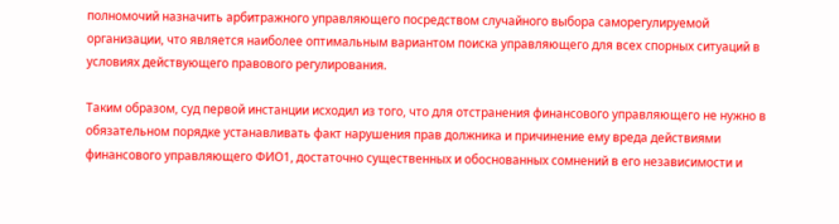полномочий назначить арбитражного управляющего посредством случайного выбора саморегулируемой организации, что является наиболее оптимальным вариантом поиска управляющего для всех спорных ситуаций в условиях действующего правового регулирования.

Таким образом, суд первой инстанции исходил из того, что для отстранения финансового управляющего не нужно в обязательном порядке устанавливать факт нарушения прав должника и причинение ему вреда действиями финансового управляющего ФИО1, достаточно существенных и обоснованных сомнений в его независимости и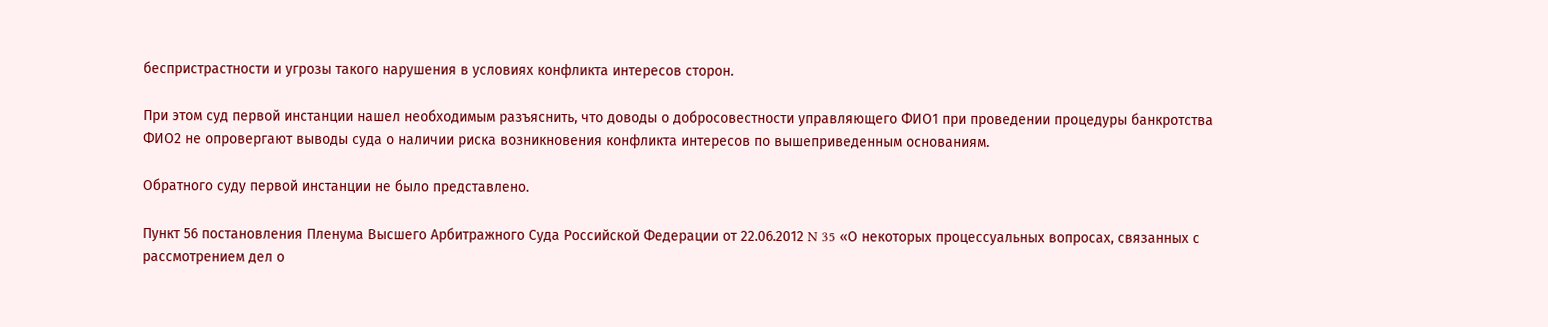беспристрастности и угрозы такого нарушения в условиях конфликта интересов сторон.

При этом суд первой инстанции нашел необходимым разъяснить, что доводы о добросовестности управляющего ФИО1 при проведении процедуры банкротства ФИО2 не опровергают выводы суда о наличии риска возникновения конфликта интересов по вышеприведенным основаниям.

Обратного суду первой инстанции не было представлено.

Пункт 56 постановления Пленума Высшего Арбитражного Суда Российской Федерации от 22.06.2012 N 35 «О некоторых процессуальных вопросах, связанных с рассмотрением дел о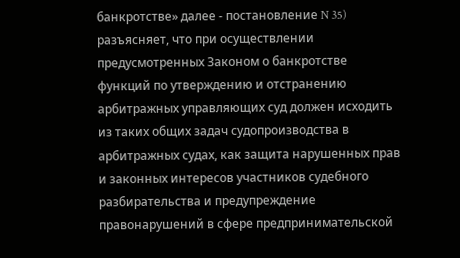банкротстве» далее - постановление N 35) разъясняет, что при осуществлении предусмотренных Законом о банкротстве функций по утверждению и отстранению арбитражных управляющих суд должен исходить из таких общих задач судопроизводства в арбитражных судах, как защита нарушенных прав и законных интересов участников судебного разбирательства и предупреждение правонарушений в сфере предпринимательской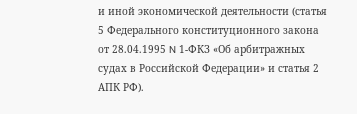и иной экономической деятельности (статья 5 Федерального конституционного закона от 28.04.1995 N 1-ФКЗ «Об арбитражных судах в Российской Федерации» и статья 2 АПК РФ).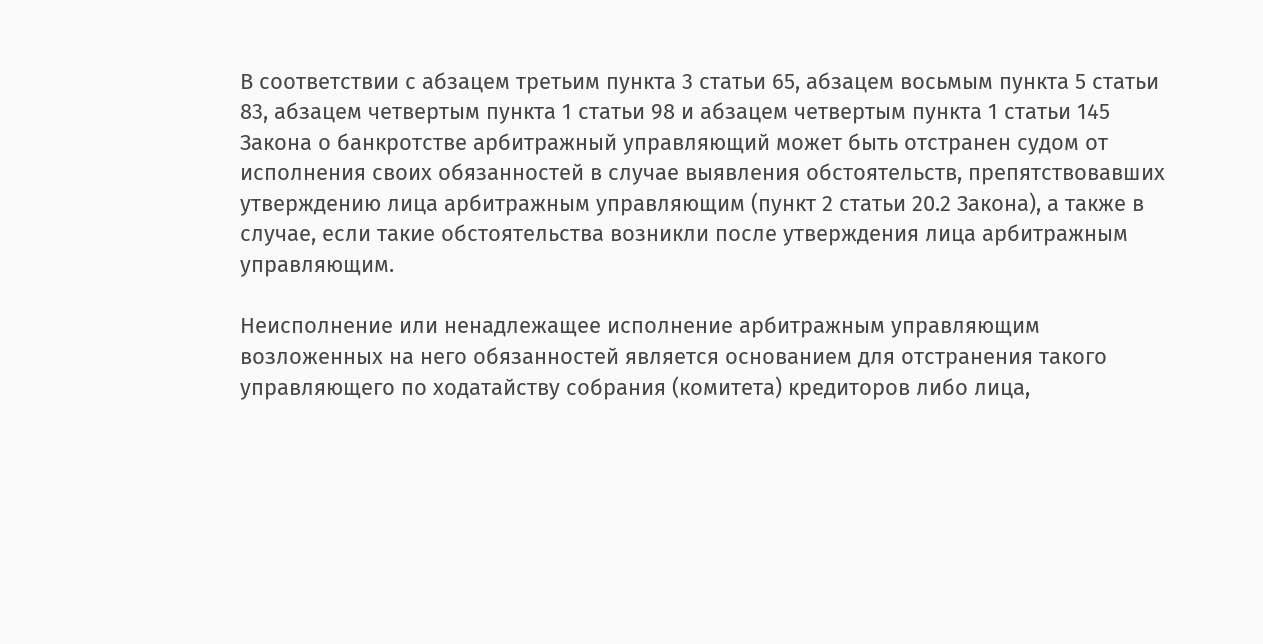В соответствии с абзацем третьим пункта 3 статьи 65, абзацем восьмым пункта 5 статьи 83, абзацем четвертым пункта 1 статьи 98 и абзацем четвертым пункта 1 статьи 145 Закона о банкротстве арбитражный управляющий может быть отстранен судом от исполнения своих обязанностей в случае выявления обстоятельств, препятствовавших утверждению лица арбитражным управляющим (пункт 2 статьи 20.2 Закона), а также в случае, если такие обстоятельства возникли после утверждения лица арбитражным управляющим.

Неисполнение или ненадлежащее исполнение арбитражным управляющим возложенных на него обязанностей является основанием для отстранения такого управляющего по ходатайству собрания (комитета) кредиторов либо лица,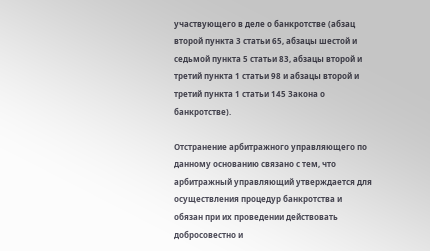участвующего в деле о банкротстве (абзац второй пункта 3 статьи 65, абзацы шестой и седьмой пункта 5 статьи 83, абзацы второй и третий пункта 1 статьи 98 и абзацы второй и третий пункта 1 статьи 145 Закона о банкротстве).

Отстранение арбитражного управляющего по данному основанию связано с тем, что арбитражный управляющий утверждается для осуществления процедур банкротства и обязан при их проведении действовать добросовестно и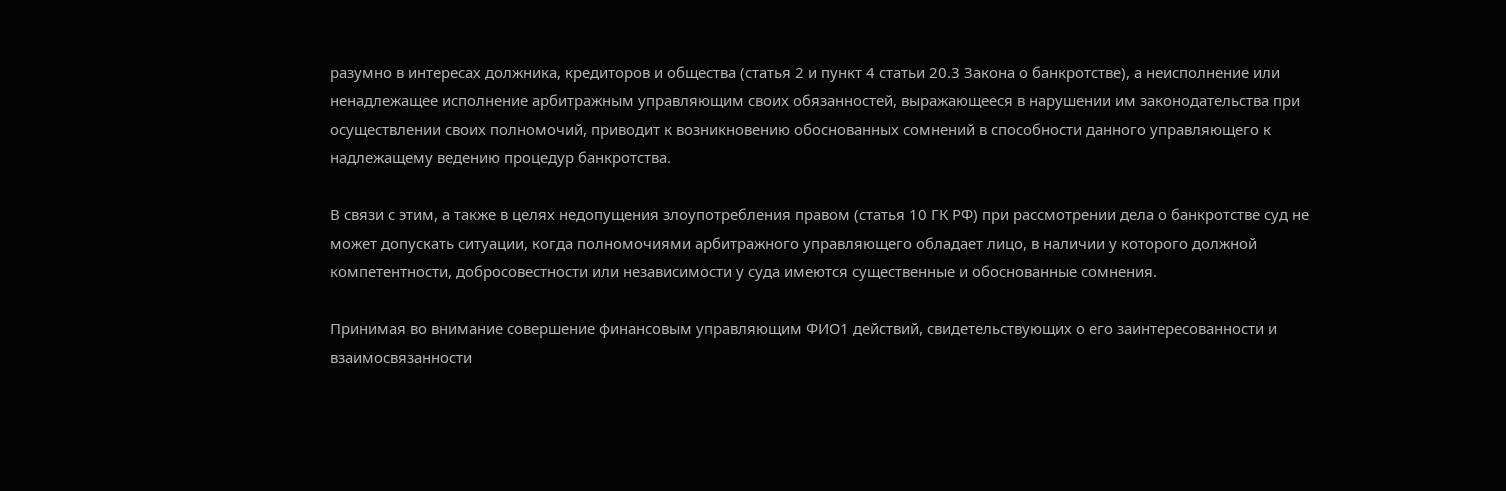разумно в интересах должника, кредиторов и общества (статья 2 и пункт 4 статьи 20.3 Закона о банкротстве), а неисполнение или ненадлежащее исполнение арбитражным управляющим своих обязанностей, выражающееся в нарушении им законодательства при осуществлении своих полномочий, приводит к возникновению обоснованных сомнений в способности данного управляющего к надлежащему ведению процедур банкротства.

В связи с этим, а также в целях недопущения злоупотребления правом (статья 10 ГК РФ) при рассмотрении дела о банкротстве суд не может допускать ситуации, когда полномочиями арбитражного управляющего обладает лицо, в наличии у которого должной компетентности, добросовестности или независимости у суда имеются существенные и обоснованные сомнения.

Принимая во внимание совершение финансовым управляющим ФИО1 действий, свидетельствующих о его заинтересованности и взаимосвязанности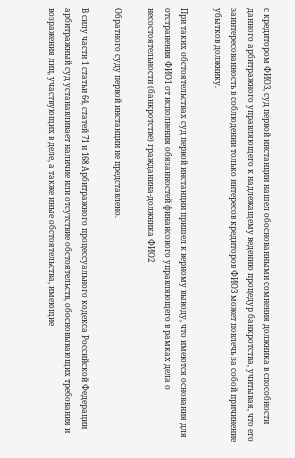с кредитором ФИО3, суд первой инстанции нашел обоснованными сомнения должника в способности данного арбитражного управляющего к надлежащему ведению процедур банкротства, учитывая, что его заинтересованность в соблюдении только интересов кредиторов ФИО3 может повлечь за собой причинение убытков должнику.

При таких обстоятельствах суд первой инстанции пришел к верному выводу, что имеются основания для отстранения ФИО1 от исполнения обязанностей финансового управляющего в рамках дела о несостоятельности (банкротстве) гражданина-должника ФИО2

Обратного суду первой инстанции не представлено.

В силу части 1 статьи 64, статей 71 и 168 Арбитражного процессуального кодекса Российской Федерации арбитражный суд устанавливает наличие или отсутствие обстоятельств, обосновывающих требования и возражения лиц, участвующих в деле, а также иные обстоятельства, имеющие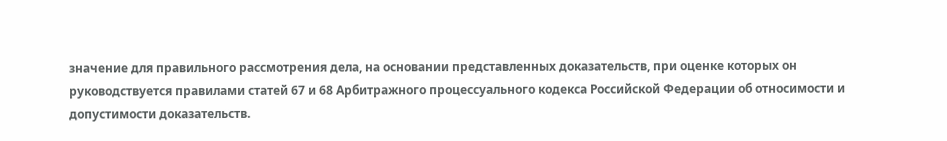значение для правильного рассмотрения дела, на основании представленных доказательств, при оценке которых он руководствуется правилами статей 67 и 68 Арбитражного процессуального кодекса Российской Федерации об относимости и допустимости доказательств.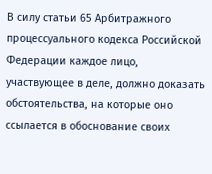В силу статьи 65 Арбитражного процессуального кодекса Российской Федерации каждое лицо, участвующее в деле, должно доказать обстоятельства, на которые оно ссылается в обоснование своих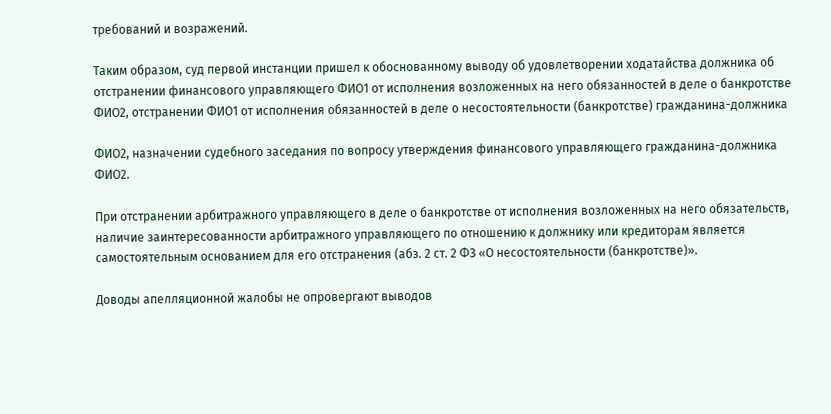требований и возражений.

Таким образом, суд первой инстанции пришел к обоснованному выводу об удовлетворении ходатайства должника об отстранении финансового управляющего ФИО1 от исполнения возложенных на него обязанностей в деле о банкротстве ФИО2, отстранении ФИО1 от исполнения обязанностей в деле о несостоятельности (банкротстве) гражданина-должника

ФИО2, назначении судебного заседания по вопросу утверждения финансового управляющего гражданина-должника ФИО2.

При отстранении арбитражного управляющего в деле о банкротстве от исполнения возложенных на него обязательств, наличие заинтересованности арбитражного управляющего по отношению к должнику или кредиторам является самостоятельным основанием для его отстранения (абз. 2 ст. 2 ФЗ «О несостоятельности (банкротстве)».

Доводы апелляционной жалобы не опровергают выводов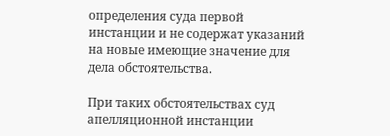определения суда первой инстанции и не содержат указаний на новые имеющие значение для дела обстоятельства.

При таких обстоятельствах суд апелляционной инстанции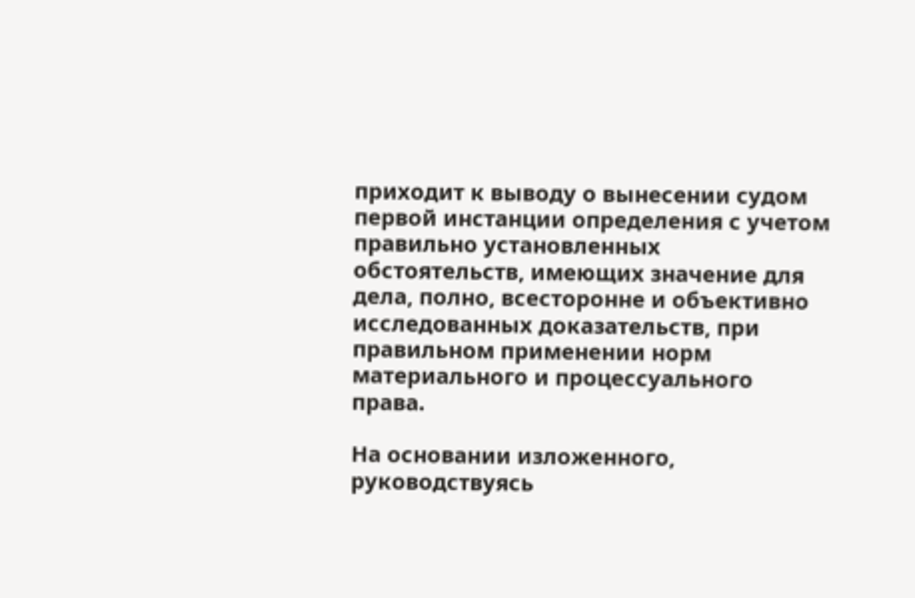приходит к выводу о вынесении судом первой инстанции определения с учетом правильно установленных обстоятельств, имеющих значение для дела, полно, всесторонне и объективно исследованных доказательств, при правильном применении норм материального и процессуального права.

На основании изложенного, руководствуясь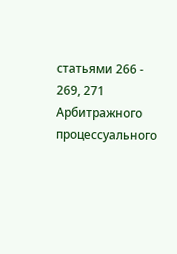статьями 266 - 269, 271 Арбитражного процессуального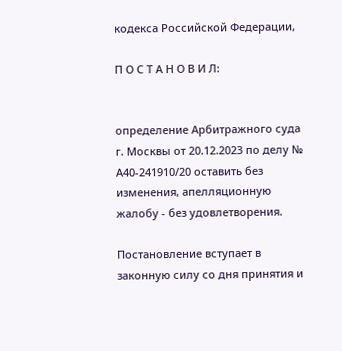кодекса Российской Федерации,

П О С Т А Н О В И Л:


определение Арбитражного суда г. Москвы от 20.12.2023 по делу № А40-241910/20 оставить без изменения, апелляционную жалобу - без удовлетворения.

Постановление вступает в законную силу со дня принятия и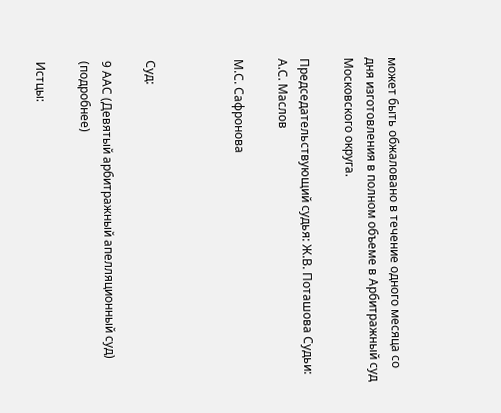может быть обжаловано в течение одного месяца со дня изготовления в полном объеме в Арбитражный суд Московского округа.

Председательствующий судья: Ж.В. Поташова Судьи: А.С. Маслов

М.С. Сафронова



Суд:

9 ААС (Девятый арбитражный апелляционный суд) (подробнее)

Истцы: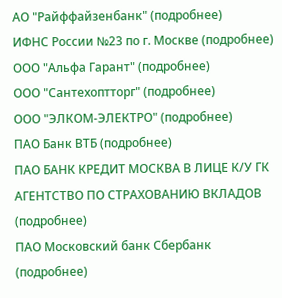АО "Райффайзенбанк" (подробнее)
ИФНС России №23 по г. Москве (подробнее)
ООО "Альфа Гарант" (подробнее)
ООО "Сантехоптторг" (подробнее)
ООО "ЭЛКОМ-ЭЛЕКТРО" (подробнее)
ПАО Банк ВТБ (подробнее)
ПАО БАНК КРЕДИТ МОСКВА В ЛИЦЕ К/У ГК АГЕНТСТВО ПО СТРАХОВАНИЮ ВКЛАДОВ (подробнее)
ПАО Московский банк Сбербанк (подробнее)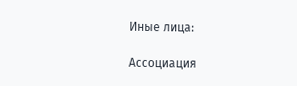Иные лица:

Ассоциация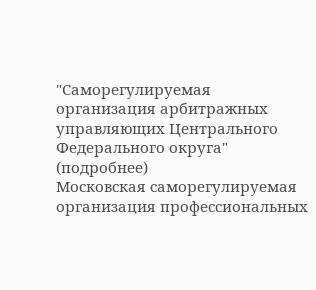"Саморегулируемая организация арбитражных управляющих Центрального Федерального округа" (подробнее)
Московская саморегулируемая организация профессиональных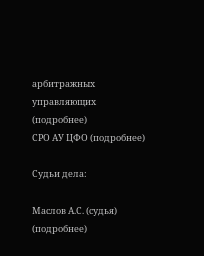арбитражных управляющих (подробнее)
СРО АУ ЦФО (подробнее)

Судьи дела:

Маслов А.С. (судья) (подробнее)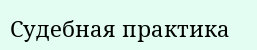Судебная практика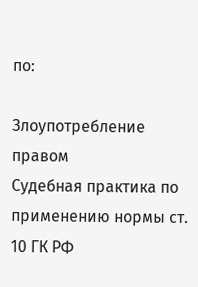по:

Злоупотребление правом
Судебная практика по применению нормы ст. 10 ГК РФ